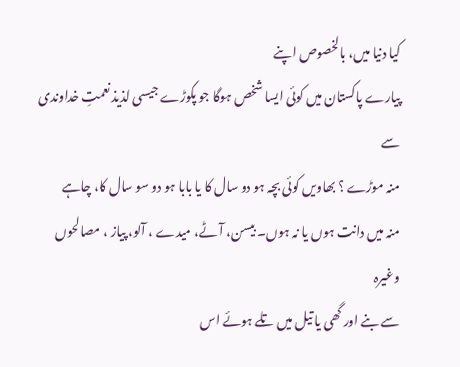کیا دنیا میں، بالخصوص اپنے
پیارے پاکستان میں کوئی ایسا شخص ہوگا جو پکوڑے جیسی لذیذ نعمتِ خداوندی سے
منہ موڑے ؟ بھاویں کوئی بچہ ہو دو سال کا یا بابا ہو دو سو سال کا، چاہے
منہ میں دانت ہوں یا نہ ہوں۔ بیسن، آٹے، میدے ، آلو، پیاز ، مصالحوں وغیرہ
سے بنے اور گھی یا تیل میں تلے ہوئے اس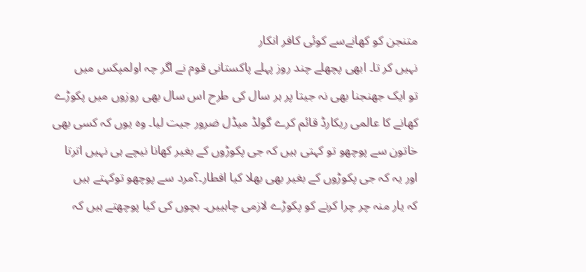متنجن کو کھانےسے کوئی کافر انکار
نہیں کر تا۔ ابھی پچھلے چند روز پہلے پاکستانی قوم نے اگر چہ اولمپکس میں
تو ایک جھنجنا بھی نہ جیتا پر ہر سال کی طرح اس سال بھی روزوں میں پکوڑے
کھانے کا عالمی ریکارڈ قائم کرے گولڈ میڈل ضرور جیت لیا۔ وہ یوں کہ کسی بھی
خاتون سے پوچھو تو کہتی ہیں کہ جی پکوڑوں کے بغیر کھانا نیچے ہی نہیں اترتا
اور یہ کہ جی پکوڑوں کے بغیر بھی بھلا کیا افطار۔؟مرد سے پوچھو توکہتے ہیں
کہ یار منہ چر چرا کرنے کو پکوڑے لازمی چاہییں۔ بچوں کی کیا پوچھتے ہیں کہ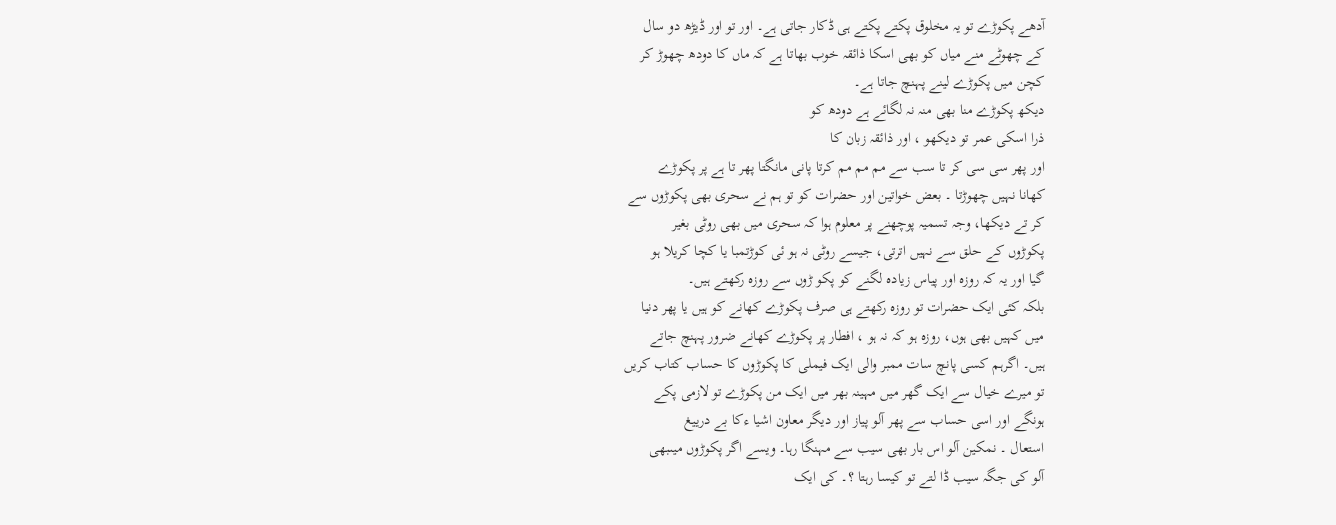آدھے پکوڑے تو یہ مخلوق پکتے پکتے ہی ڈکار جاتی ہے۔ اور تو اور ڈیڑھ دو سال
کے چھوٹے منے میاں کو بھی اسکا ذائقہ خوب بھاتا ہے کہ ماں کا دودھ چھوڑ کر
کچن میں پکوڑے لینے پہنچ جاتا ہے۔
دیکھ پکوڑے منا بھی منہ نہ لگائے ہے دودھ کو
ذرا اسکی عمر تو دیکھو ، اور ذائقہ زبان کا
اور پھر سی سی کر تا سب سے مم مم مم کرتا پانی مانگتا پھر تا ہے پر پکوڑے
کھانا نہیں چھوڑتا ۔ بعض خواتین اور حضرات کو تو ہم نے سحری بھی پکوڑوں سے
کر تے دیکھا، وجہ تسمیہ پوچھنے پر معلوم ہوا کہ سحری میں بھی روٹی بغیر
پکوڑوں کے حلق سے نہیں اترتی، جیسے روٹی نہ ہو ئی کوڑتمبا یا کچا کریلا ہو
گیا اور یہ کہ روزہ اور پیاس زیادہ لگنے کو پکو ڑوں سے روزہ رکھتے ہیں۔
بلکہ کئی ایک حضرات تو روزہ رکھتے ہی صرف پکوڑے کھانے کو ہیں یا پھر دنیا
میں کہیں بھی ہوں، روزہ ہو کہ نہ ہو ، افطار پر پکوڑے کھانے ضرور پہنچ جاتے
ہیں۔ اگرہم کسی پانچ سات ممبر والی ایک فیملی کا پکوڑوں کا حساب کتاب کریں
تو میرے خیال سے ایک گھر میں مہینہ بھر میں ایک من پکوڑے تو لازمی پکے
ہونگے اور اسی حساب سے پھر آلو پیاز اور دیگر معاون اشیا ءکا بے درییغ
استعال ۔ نمکین آلو اس بار بھی سیب سے مہنگا رہا۔ ویسے اگر پکوڑوں میںبھی
آلو کی جگہ سیب ڈا لتے تو کیسا رہتا ؟۔ کی ایک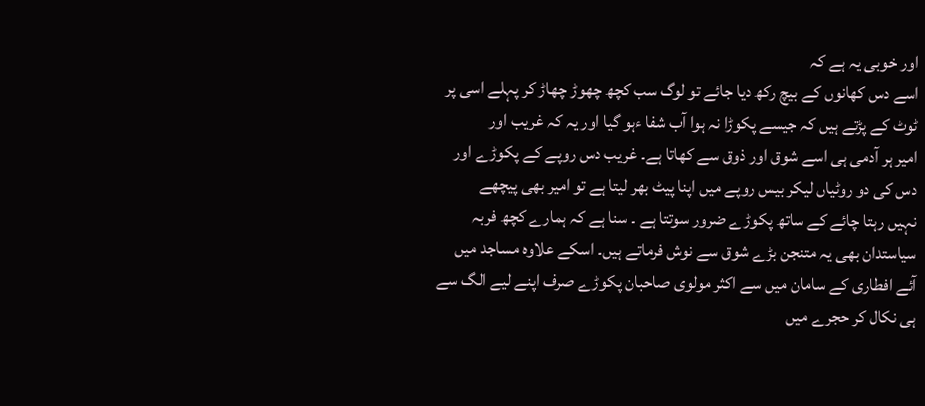اور خوبی یہ ہے کہ
اسے دس کھانوں کے بیچ رکھ دیا جائے تو لوگ سب کچھ چھوڑ چھاڑ کر پہلے اسی پر
ٹوٹ کے پڑتے ہیں کہ جیسے پکوڑا نہ ہوا آب شفا ءہو گیا اور یہ کہ غریب اور
امیر ہر آدمی ہی اسے شوق اور ذوق سے کھاتا ہے۔ غریب دس روپے کے پکوڑے اور
دس کی دو روٹیاں لیکر بیس روپے میں اپنا پیٹ بھر لیتا ہے تو امیر بھی پیچھے
نہیں رہتا چائے کے ساتھ پکوڑے ضرور سوتتا ہے ۔ سنا ہے کہ ہمارے کچھ فربہ
سیاستدان بھی یہ متنجن بڑے شوق سے نوش فرماتے ہیں۔ اسکے علاوہ مساجد میں
آئے افطاری کے سامان میں سے اکثر مولوی صاحبان پکوڑے صرف اپنے لیے الگ سے
ہی نکال کر حجرے میں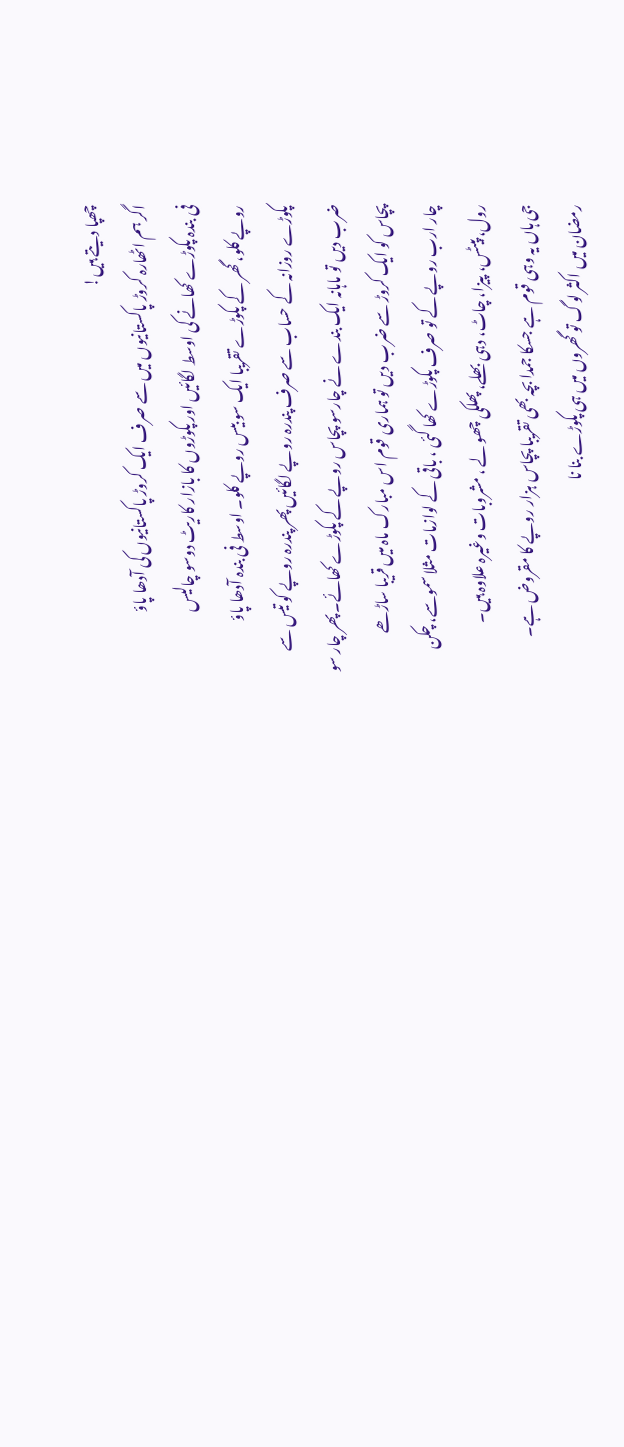چھپا دیتے ہیں!
اگر ہم اٹھارہ کروڑ پاکستانیوں میں سے صرف ایک کروڑ پاکستانیوں کی آدھا پاؤ
فی بندہ پکوڑے کھانے کی اوسط لگائیں اور پکوڑوں کا بازار کاریٹ دوسو چالیس
روپے کلو، گھر کے پکوڑے تقریبا ایک سو بیس روپے کلو۔ اوسط فی بندہ آدھا پاؤ
پکوڑے روزانہ کے حساب سے صرف پندرہ روپے لگائیں پھر پندرہ روپے کو تیس سے
ضرب دیں تو ماہانہ ایک بندے نے چارسو پچاس روپے کے پکوڑے کھائے۔ پھر چار سو
پچاس کو ایک کروڑ سے ضرب دیں تو ہماری قوم اس مبارک ماہ میں قریبا ساڑھے
چار ارب روپے کے تو صرف پکوڑے کھا گئی ، باقی کے لوازمات مثلا سموسے، چکن
رول، پیٹس، پیزا، چاٹ، دہی بھلے، پھلکی چھو لے ، مشروبات وغیرہ علاوہ ہیں۔
جی ہاں یہ وہی قوم ہے جسکا جمدا بچہ بھی تقریبا پچاس ہزار روپے کا مقروض ہے۔
رمضان میں اکثر لوگ تو گھروں میں ہی پکوڑے بنا نا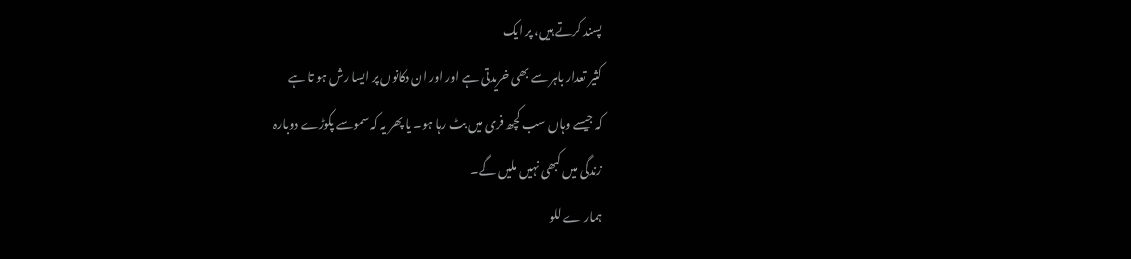پسند کرتے ہیں، پر ایک
کثیر تعدار باہر سے بھی خریدتی ہے اور اور ان دکانوں پر ایسا رش ہو تا ہے
کہ جیسے وہاں سب کچھ فری میں بٹ رہا ہو۔ یا پھر یہ کہ سموسے پکوڑے دوبارہ
زندگی میں کبھی نہیں ملیں گے۔
ہمار ے للو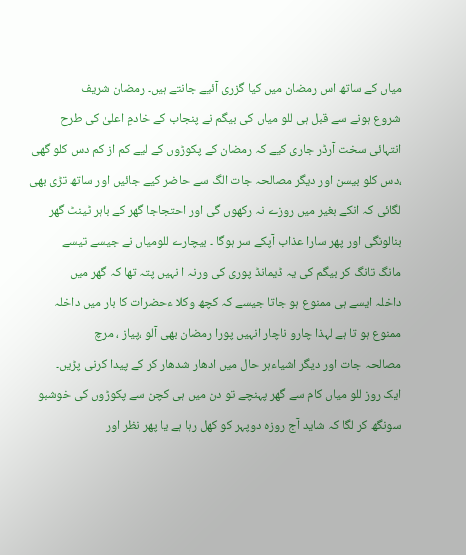میاں کے ساتھ اس رمضان میں کیا گزری آئیے جانتے ہیں۔ رمضان شریف
شروع ہونے سے قبل ہی للو میاں کی بیگم نے پنجاب کے خادمِ اعلیٰ کی طرح
انتہائی سخت آرڈر جاری کیے کہ رمضان کے پکوڑوں کے لیے کم از کم دس کلو گھی
،دس کلو بیسن اور دیگر مصالحہ جات الگ سے حاضر کیے جائیں اور ساتھ تڑی بھی
لگائی کہ انکے بغیر میں روزے نہ رکھوں گی اور احتجاجا گھر کے باہر ٹینٹ گھر
بنالونگی اور پھر سارا عذاب آپکے سر ہوگا ۔ بیچارے للومیاں نے جیسے تیسے
مانگ تانگ کر بیگم کی یہ ڈیمانڈ پوری کی ورنہ ا نہیں پتہ تھا کہ گھر میں
داخلہ ایسے ہی ممنوع ہو جاتا جیسے کہ کچھ وکلا ءحضرات کا بار میں داخلہ
ممنوع ہو تا ہے لہذا چارو ناچار انہیں پورا رمضان بھی آلو ،پیاز ، مرچ
مصالحہ جات اور دیگر اشیاءہر حال میں ادھار شدھار کر کے پیدا کرنی پڑیں۔
ایک روز للو میاں کام سے گھر پہنچے تو دن میں ہی کچن سے پکوڑوں کی خوشبو
سونگھ کر لگا کہ شاید آج روزہ دوپہر کو کھل رہا ہے یا پھر نظر اور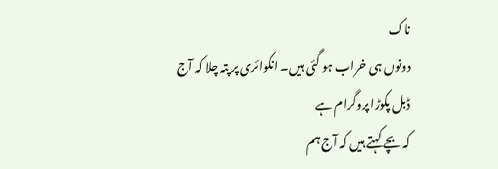ناک
دونوں ہی خراب ہو گئی ہیں۔ انکوائری پر پتہ چلا کہ آج ڈبل پکوڑا پروگرام ہے
کہ بچے کہتے ہیں کہ آج ہم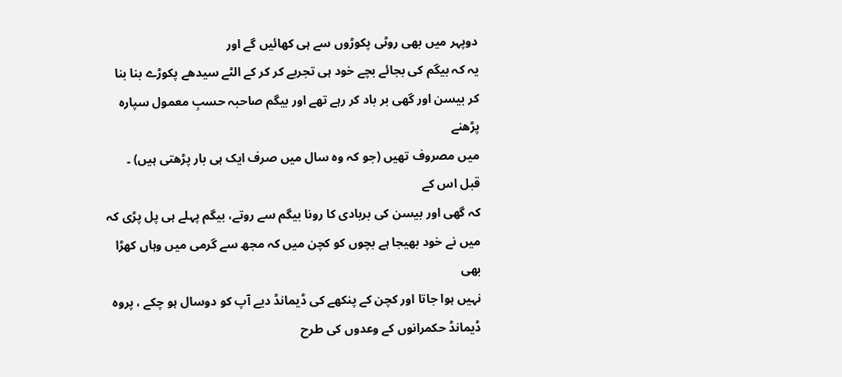دوپہر میں بھی روٹی پکوڑوں سے ہی کھائیں گے اور
یہ کہ بیگم کی بجائے بچے خود ہی تجربے کر کر کے الٹے سیدھے پکوڑے بنا بنا
کر بیسن اور گھی بر باد کر رہے تھے اور بیگم صاحبہ حسبِ معمول سپارہ پڑھنے
میں مصروف تھیں (جو کہ وہ سال میں صرف ایک ہی بار پڑھتی ہیں) ۔ قبل اس کے
کہ گھی اور بیسن کی بربادی کا رونا بیگم سے روتے، بیگم پہلے ہی پل پڑی کہ
میں نے خود بھیجا ہے بچوں کو کچن میں کہ مجھ سے گرمی میں وہاں کھڑا بھی
نہیں ہوا جاتا اور کچن کے پنکھے کی ڈیمانڈ دیے آپ کو دوسال ہو چکے ، پروہ
ڈیمانڈ حکمرانوں کے وعدوں کی طرح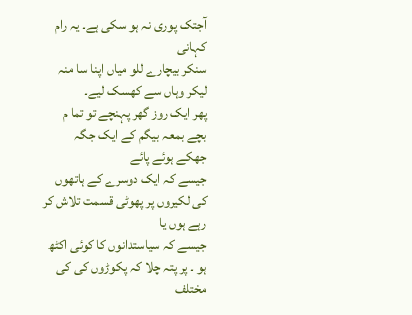آجتک پوری نہ ہو سکی ہے۔ یہ رام کہانی
سنکر بیچارے للو میاں اپنا سا منہ لیکر وہاں سے کھسک لیے۔
پھر ایک روز گھر پہنچے تو تما م بچے بمعہ بیگم کے ایک جگہ جھکے ہوئے پائے
جیسے کہ ایک دوسرے کے ہاتھوں کی لکیروں پر پھوٹی قسمت تلاش کر رہے ہوں یا
جیسے کہ سیاستدانوں کا کوئی اکٹھ ہو ۔ پر پتہ چلا کہ پکوڑوں کی کی مختلف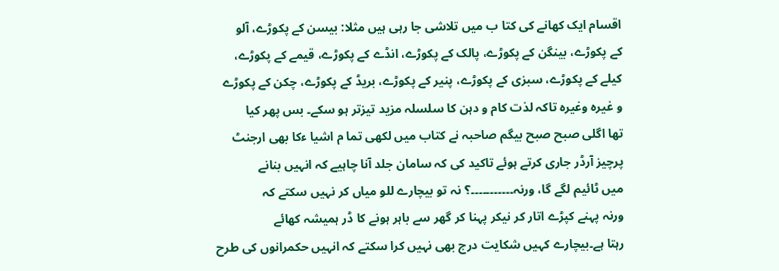اقسام ایک کھانے کی کتا ب میں تلاشی جا رہی ہیں مثلا: بیسن کے پکوڑے، آلو
کے پکوڑے، بینگن کے پکوڑے، پالک کے پکوڑے، انڈے کے پکوڑے، قیمے کے پکوڑے،
کیلے کے پکوڑے، سبزی کے پکوڑے، پنیر کے پکوڑے، بریڈ کے پکوڑے، چکن کے پکوڑے
و غیرہ وغیرہ تاکہ لذت کام و دہن کا سلسلہ مزید تیزتر ہو سکے۔ بس پھر کیا
تھا اگلی صبح صبح بیگم صاحبہ نے کتاب میں لکھی تما م اشیا ءکا بھی ارجنٹ
پرچیز آرڈر جاری کرتے ہوئے تاکید کی کہ سامان جلد آنا چاہیے کہ انہیں بنانے
میں ٹائیم لگے گا، ورنہ۔۔۔۔۔۔۔۔۔۔۔؟ نہ تو بیچارے للو میاں کر نہیں سکتے کہ
ورنہ پہنے کپڑے اتار کر نیکر پہنا کر گھر سے باہر ہونے کا ڈر ہمیشہ کھائے
رہتا ہے۔بیچارے کہیں شکایت درج بھی نہیں کرا سکتے کہ انہیں حکمرانوں کی طرح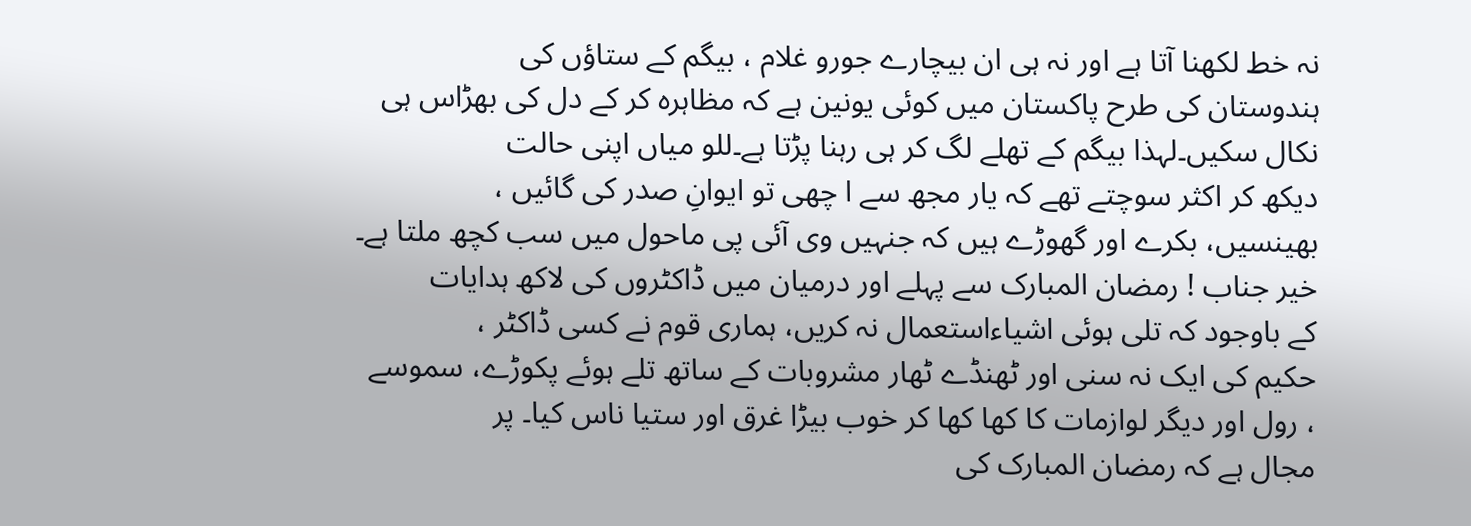نہ خط لکھنا آتا ہے اور نہ ہی ان بیچارے جورو غلام ، بیگم کے ستاؤں کی
ہندوستان کی طرح پاکستان میں کوئی یونین ہے کہ مظاہرہ کر کے دل کی بھڑاس ہی
نکال سکیں۔لہذا بیگم کے تھلے لگ کر ہی رہنا پڑتا ہے۔للو میاں اپنی حالت
دیکھ کر اکثر سوچتے تھے کہ یار مجھ سے ا چھی تو ایوانِ صدر کی گائیں ،
بھینسیں، بکرے اور گھوڑے ہیں کہ جنہیں وی آئی پی ماحول میں سب کچھ ملتا ہے۔
خیر جناب ! رمضان المبارک سے پہلے اور درمیان میں ڈاکٹروں کی لاکھ ہدایات
کے باوجود کہ تلی ہوئی اشیاءاستعمال نہ کریں، ہماری قوم نے کسی ڈاکٹر ،
حکیم کی ایک نہ سنی اور ٹھنڈے ٹھار مشروبات کے ساتھ تلے ہوئے پکوڑے، سموسے
، رول اور دیگر لوازمات کا کھا کھا کر خوب بیڑا غرق اور ستیا ناس کیا۔ پر
مجال ہے کہ رمضان المبارک کی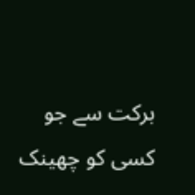برکت سے جو کسی کو چھینک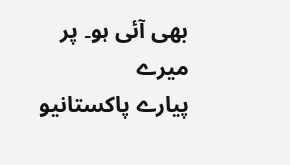بھی آئی ہو۔ پر میرے
پیارے پاکستانیو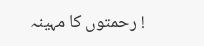! رحمتوں کا مہینہ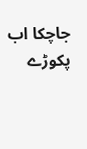جاچکا اب پکوڑے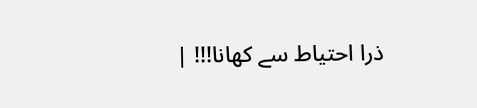ذرا احتیاط سے کھانا!!! |